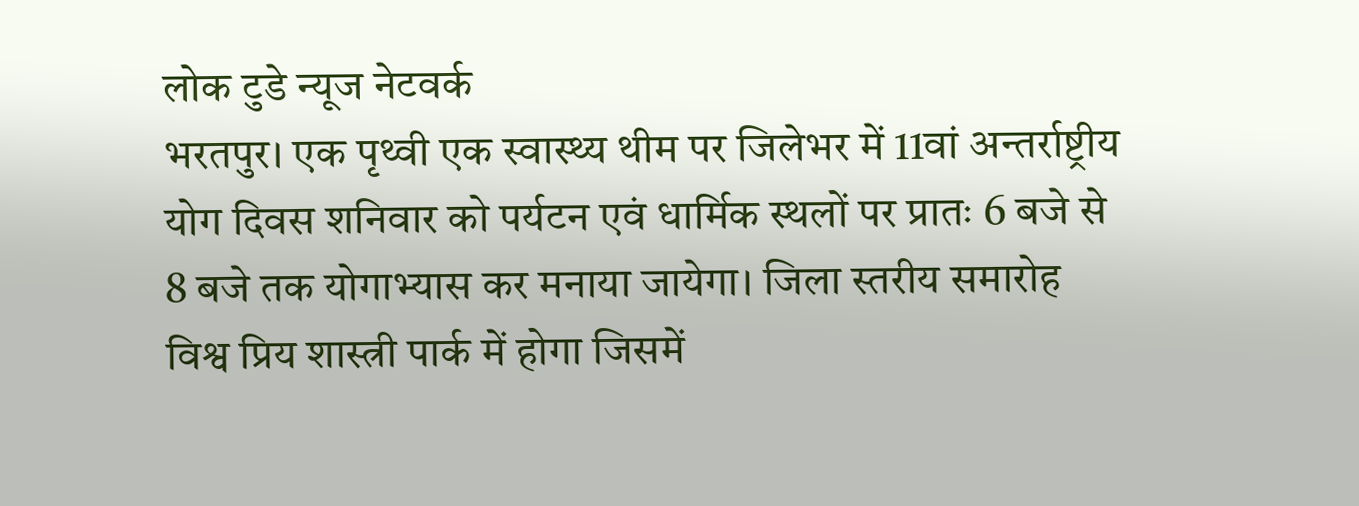लोक टुडे न्यूज नेटवर्क
भरतपुर। एक पृथ्वी एक स्वास्थ्य थीम पर जिलेभर में 11वां अन्तर्राष्ट्रीय योग दिवस शनिवार को पर्यटन एवं धार्मिक स्थलों पर प्रातः 6 बजे से 8 बजे तक योगाभ्यास कर मनाया जायेगा। जिला स्तरीय समारोह विश्व प्रिय शास्त्री पार्क में होगा जिसमें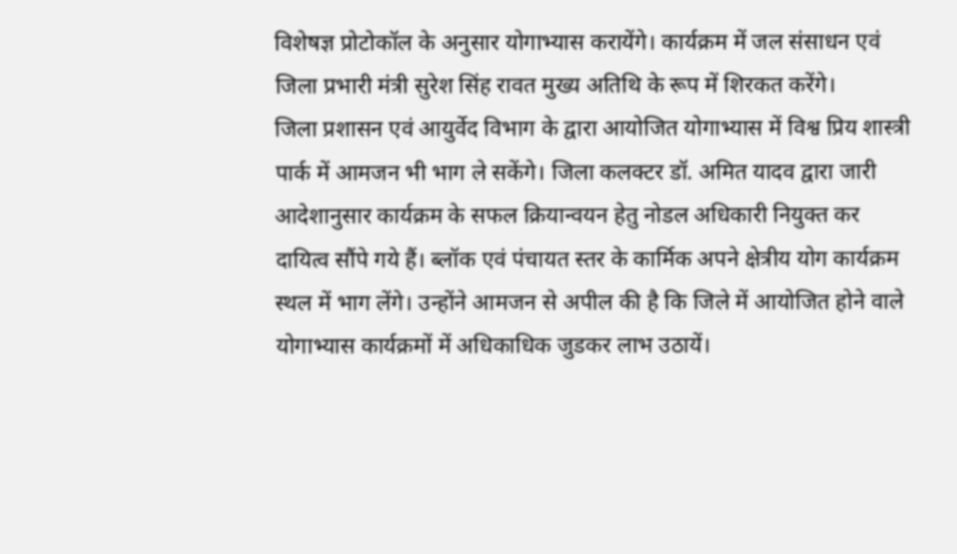विशेषज्ञ प्रोटोकॉल के अनुसार योगाभ्यास करायेंगे। कार्यक्रम में जल संसाधन एवं जिला प्रभारी मंत्री सुरेश सिंह रावत मुख्य अतिथि के रूप में शिरकत करेंगे।
जिला प्रशासन एवं आयुर्वेद विभाग के द्वारा आयोजित योगाभ्यास में विश्व प्रिय शास्त्री पार्क में आमजन भी भाग ले सकेंगे। जिला कलक्टर डॉ. अमित यादव द्वारा जारी आदेशानुसार कार्यक्रम के सफल क्रियान्वयन हेतु नोडल अधिकारी नियुक्त कर दायित्व सौंपे गये हैं। ब्लॉक एवं पंचायत स्तर के कार्मिक अपने क्षेत्रीय योग कार्यक्रम स्थल में भाग लेंगे। उन्होंने आमजन से अपील की है कि जिले में आयोजित होने वाले योगाभ्यास कार्यक्रमों में अधिकाधिक जुडकर लाभ उठायें।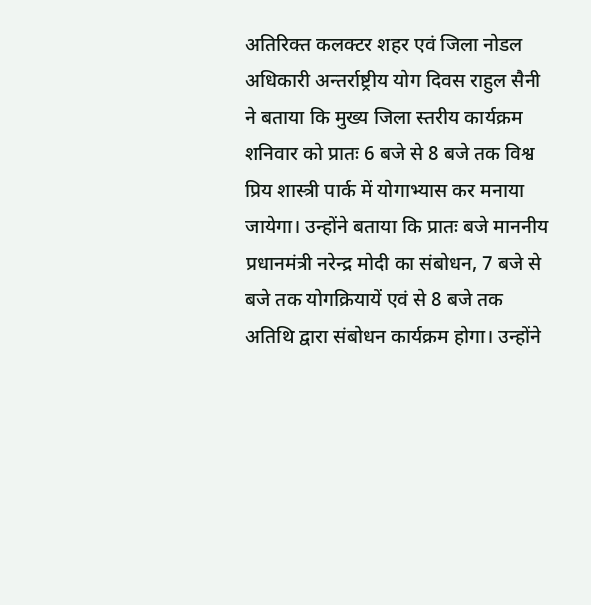अतिरिक्त कलक्टर शहर एवं जिला नोडल अधिकारी अन्तर्राष्ट्रीय योग दिवस राहुल सैनी ने बताया कि मुख्य जिला स्तरीय कार्यक्रम शनिवार को प्रातः 6 बजे से 8 बजे तक विश्व प्रिय शास्त्री पार्क में योगाभ्यास कर मनाया जायेगा। उन्होंने बताया कि प्रातः बजे माननीय प्रधानमंत्री नरेन्द्र मोदी का संबोधन, 7 बजे से बजे तक योगक्रियायें एवं से 8 बजे तक अतिथि द्वारा संबोधन कार्यक्रम होगा। उन्होंने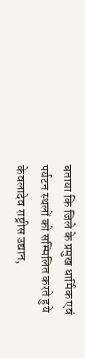बताया कि जिले के प्रमुख धार्मिक एवं पर्यटन स्थलों को सम्मिलित करते हुये केवलादेव राष्ट्रीस उद्यान,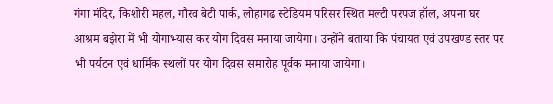गंगा मंदिर, किशोरी महल, गौरव बेटी पार्क, लोहागढ स्टेडियम परिसर स्थित मल्टी परपज हॉल, अपना घर आश्रम बझेरा में भी योगाभ्यास कर योग दिवस मनाया जायेगा। उन्होंने बताया कि पंचायत एवं उपखण्ड स्तर पर भी पर्यटन एवं धार्मिक स्थलों पर योग दिवस समारोह पूर्वक मनाया जायेगा।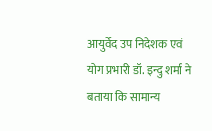आयुर्वेद उप निदेशक एवं योग प्रभारी डॉ. इन्दु शर्मा ने बताया कि सामान्य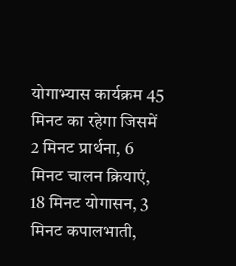योगाभ्यास कार्यक्रम 45 मिनट का रहेगा जिसमें 2 मिनट प्रार्थना, 6 मिनट चालन क्रियाएं, 18 मिनट योगासन, 3 मिनट कपालभाती,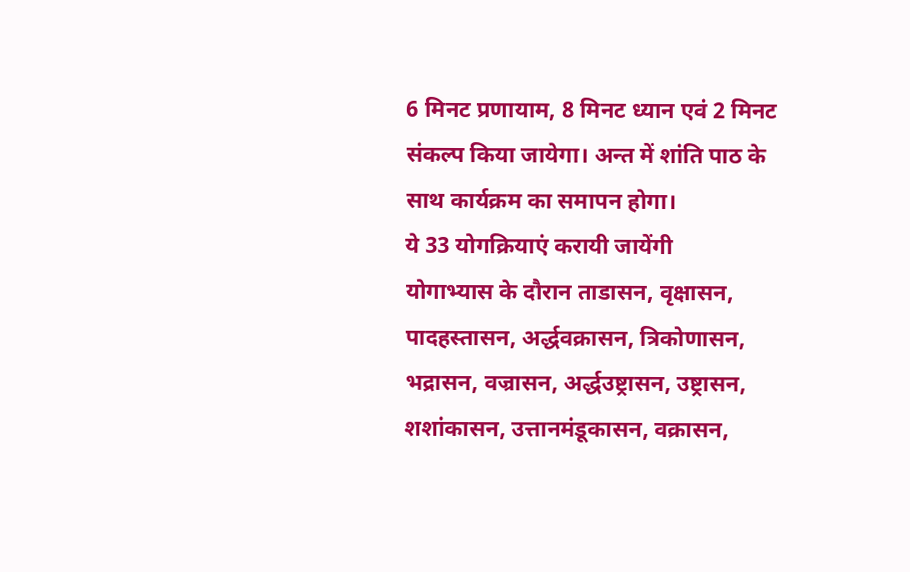6 मिनट प्रणायाम, 8 मिनट ध्यान एवं 2 मिनट संकल्प किया जायेगा। अन्त में शांति पाठ के साथ कार्यक्रम का समापन होगा।
ये 33 योगक्रियाएं करायी जायेंगी
योगाभ्यास के दौरान ताडासन, वृक्षासन, पादहस्तासन, अर्द्धवक्रासन, त्रिकोणासन, भद्रासन, वज्रासन, अर्द्धउष्ट्रासन, उष्ट्रासन, शशांकासन, उत्तानमंडूकासन, वक्रासन,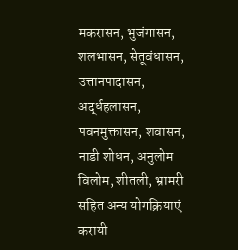मकरासन, भुजंगासन, शलभासन, सेतूवंधासन, उत्तानपादासन, अर्द्धहलासन, पवनमुक्तासन, शवासन, नाडी शोधन, अनुलोम विलोम, शीतली, भ्रामरी सहित अन्य योगक्रियाएं करायी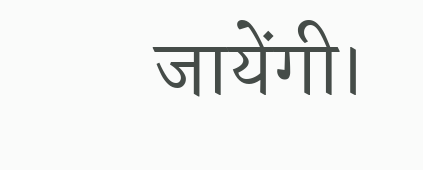जायेंगी।